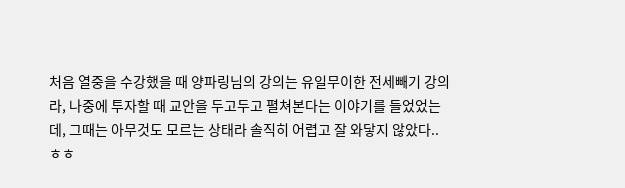처음 열중을 수강했을 때 양파링님의 강의는 유일무이한 전세빼기 강의라, 나중에 투자할 때 교안을 두고두고 펼쳐본다는 이야기를 들었었는데, 그때는 아무것도 모르는 상태라 솔직히 어렵고 잘 와닿지 않았다..ㅎㅎ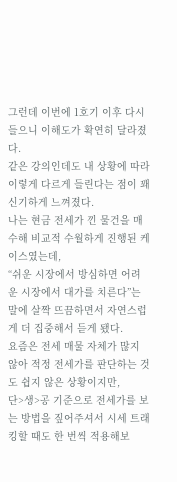그런데 이번에 1호기 이후 다시 들으니 이해도가 확연히 달라졌다.
같은 강의인데도 내 상황에 따라 이렇게 다르게 들린다는 점이 꽤 신기하게 느껴졌다.
나는 현금 전세가 낀 물건을 매수해 비교적 수월하게 진행된 케이스였는데,
“쉬운 시장에서 방심하면 어려운 시장에서 대가를 치른다”는 말에 살짝 뜨끔하면서 자연스럽게 더 집중해서 듣게 됐다.
요즘은 전세 매물 자체가 많지 않아 적정 전세가를 판단하는 것도 쉽지 않은 상황이지만,
단>생>공 기준으로 전세가를 보는 방법을 짚어주셔서 시세 트래킹할 때도 한 번씩 적용해보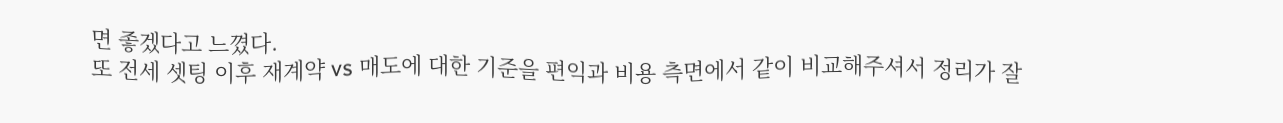면 좋겠다고 느꼈다.
또 전세 셋팅 이후 재계약 vs 매도에 대한 기준을 편익과 비용 측면에서 같이 비교해주셔서 정리가 잘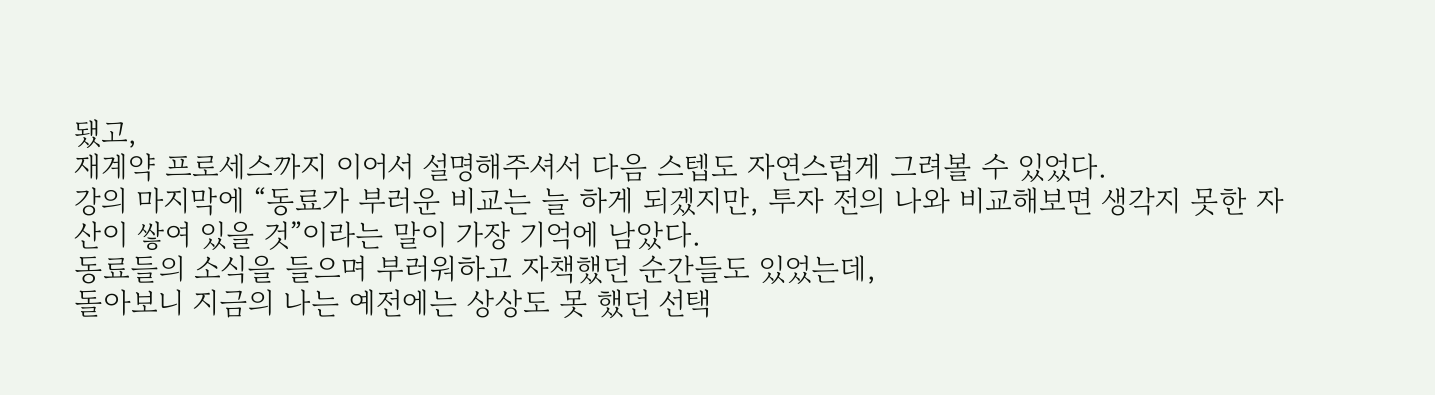됐고,
재계약 프로세스까지 이어서 설명해주셔서 다음 스텝도 자연스럽게 그려볼 수 있었다.
강의 마지막에 “동료가 부러운 비교는 늘 하게 되겠지만, 투자 전의 나와 비교해보면 생각지 못한 자산이 쌓여 있을 것”이라는 말이 가장 기억에 남았다.
동료들의 소식을 들으며 부러워하고 자책했던 순간들도 있었는데,
돌아보니 지금의 나는 예전에는 상상도 못 했던 선택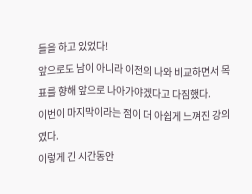들을 하고 있었다!
앞으로도 남이 아니라 이전의 나와 비교하면서 목표를 향해 앞으로 나아가야겠다고 다짐했다.
이번이 마지막이라는 점이 더 아쉽게 느껴진 강의였다.
이렇게 긴 시간동안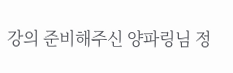강의 준비해주신 양파링님 정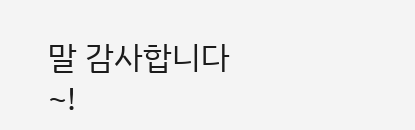말 감사합니다~!